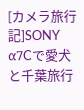[カメラ旅行記]SONY α7Cで愛犬と千葉旅行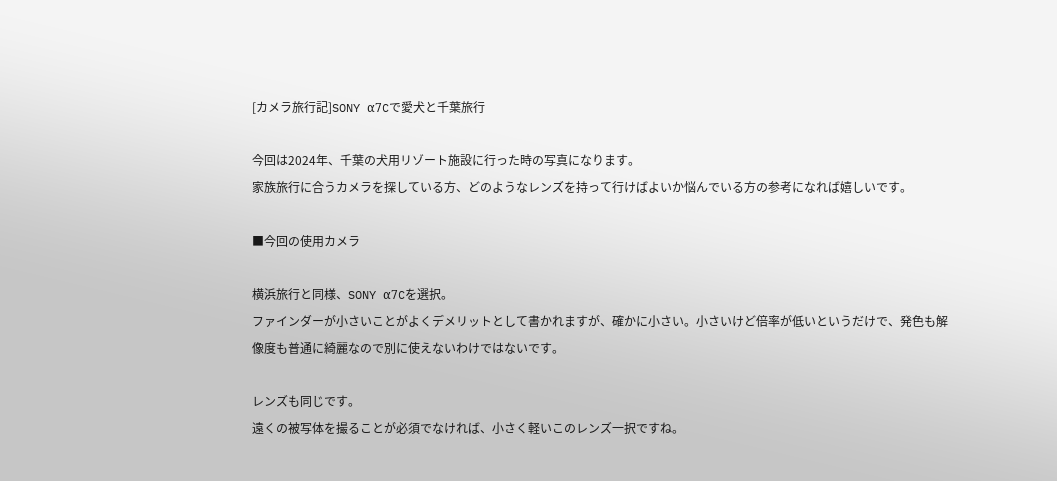[カメラ旅行記]SONY α7Cで愛犬と千葉旅行

今回は2024年、千葉の犬用リゾート施設に行った時の写真になります。
家族旅行に合うカメラを探している方、どのようなレンズを持って行けばよいか悩んでいる方の参考になれば嬉しいです。

■今回の使用カメラ

横浜旅行と同様、SONY α7Cを選択。
ファインダーが小さいことがよくデメリットとして書かれますが、確かに小さい。小さいけど倍率が低いというだけで、発色も解像度も普通に綺麗なので別に使えないわけではないです。

レンズも同じです。
遠くの被写体を撮ることが必須でなければ、小さく軽いこのレンズ一択ですね。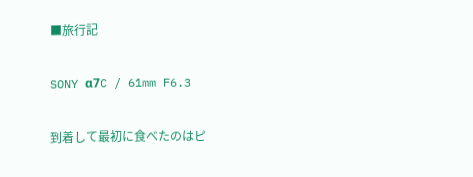■旅行記

SONY α7C / 61mm F6.3

到着して最初に食べたのはピ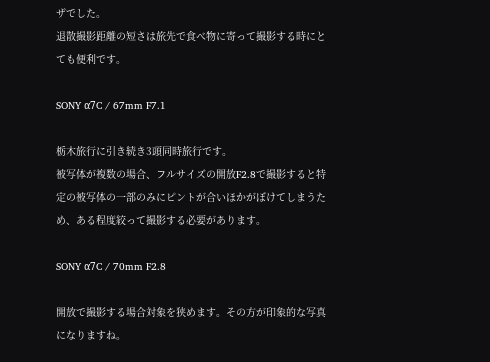ザでした。
退散撮影距離の短さは旅先で食べ物に寄って撮影する時にとても便利です。

SONY α7C / 67mm F7.1

栃木旅行に引き続き3頭同時旅行です。
被写体が複数の場合、フルサイズの開放F2.8で撮影すると特定の被写体の一部のみにピントが合いほかがぼけてしまうため、ある程度絞って撮影する必要があります。

SONY α7C / 70mm F2.8

開放で撮影する場合対象を狭めます。その方が印象的な写真になりますね。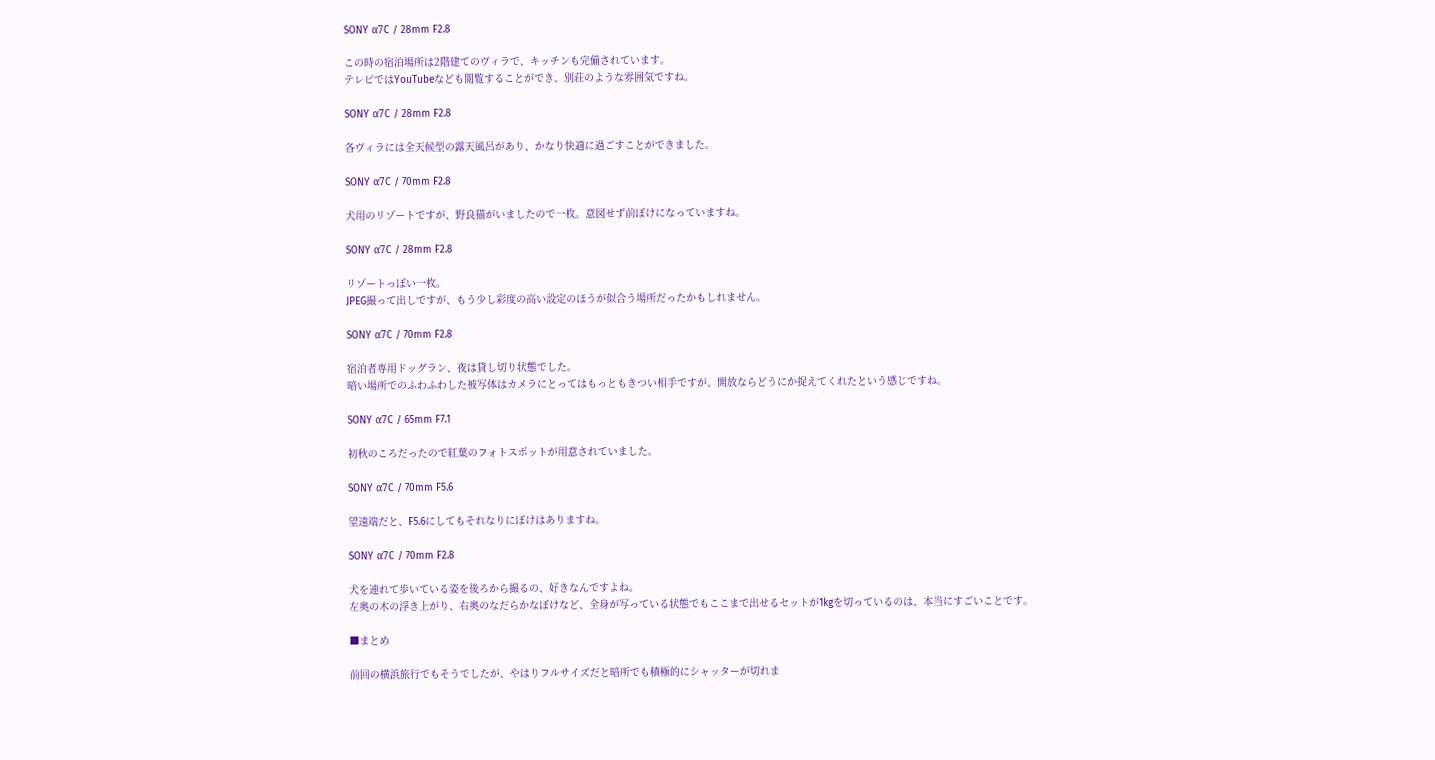SONY α7C / 28mm F2.8

この時の宿泊場所は2階建てのヴィラで、キッチンも完備されています。
テレビではYouTubeなども閲覧することができ、別荘のような雰囲気ですね。

SONY α7C / 28mm F2.8

各ヴィラには全天候型の露天風呂があり、かなり快適に過ごすことができました。

SONY α7C / 70mm F2.8

犬用のリゾートですが、野良猫がいましたので一枚。意図せず前ぼけになっていますね。

SONY α7C / 28mm F2.8

リゾートっぽい一枚。
JPEG撮って出しですが、もう少し彩度の高い設定のほうが似合う場所だったかもしれません。

SONY α7C / 70mm F2.8

宿泊者専用ドッグラン、夜は貸し切り状態でした。
暗い場所でのふわふわした被写体はカメラにとってはもっともきつい相手ですが、開放ならどうにか捉えてくれたという感じですね。

SONY α7C / 65mm F7.1

初秋のころだったので紅葉のフォトスポットが用意されていました。

SONY α7C / 70mm F5.6

望遠端だと、F5.6にしてもそれなりにぼけはありますね。

SONY α7C / 70mm F2.8

犬を連れて歩いている姿を後ろから撮るの、好きなんですよね。
左奥の木の浮き上がり、右奥のなだらかなぼけなど、全身が写っている状態でもここまで出せるセットが1kgを切っているのは、本当にすごいことです。

■まとめ

前回の横浜旅行でもそうでしたが、やはりフルサイズだと暗所でも積極的にシャッターが切れま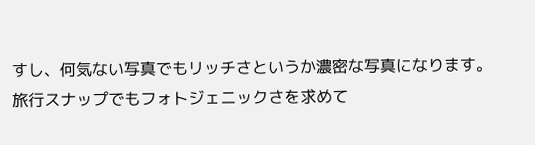すし、何気ない写真でもリッチさというか濃密な写真になります。
旅行スナップでもフォトジェニックさを求めて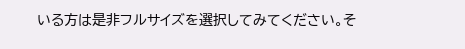いる方は是非フルサイズを選択してみてください。そ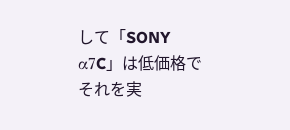して「SONY α7C」は低価格でそれを実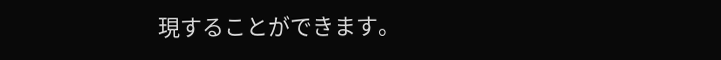現することができます。